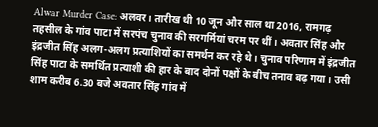Alwar Murder Case: अलवर। तारीख थी 10 जून और साल था 2016, रामगढ़ तहसील के गांव पाटा में सरपंच चुनाव की सरगर्मियां चरम पर थीं। अवतार सिंह और इंद्रजीत सिंह अलग-अलग प्रत्याशियों का समर्थन कर रहे थे। चुनाव परिणाम में इंद्रजीत सिंह पाटा के समर्थित प्रत्याशी की हार के बाद दोनों पक्षों के बीच तनाव बढ़ गया। उसी शाम करीब 6.30 बजे अवतार सिंह गांव में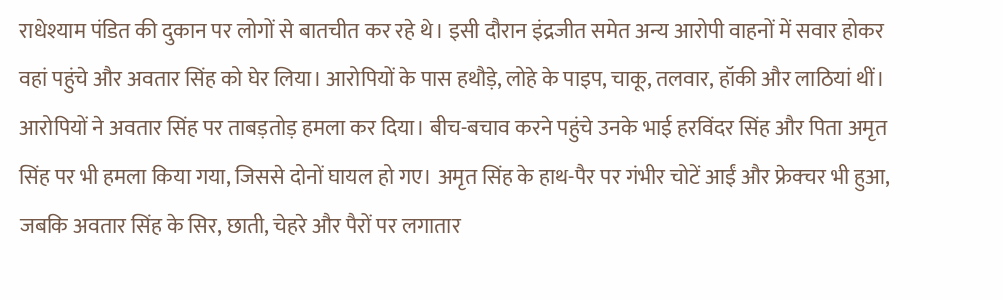राधेश्याम पंडित की दुकान पर लोगों से बातचीत कर रहे थे। इसी दौरान इंद्रजीत समेत अन्य आरोपी वाहनों में सवार होकर वहां पहुंचे और अवतार सिंह को घेर लिया। आरोपियों के पास हथौड़े, लोहे के पाइप, चाकू, तलवार, हॉकी और लाठियां थीं।
आरोपियों ने अवतार सिंह पर ताबड़तोड़ हमला कर दिया। बीच-बचाव करने पहुंचे उनके भाई हरविंदर सिंह और पिता अमृत सिंह पर भी हमला किया गया, जिससे दोनों घायल हो गए। अमृत सिंह के हाथ-पैर पर गंभीर चोटें आईं और फ्रेक्चर भी हुआ, जबकि अवतार सिंह के सिर, छाती, चेहरे और पैरों पर लगातार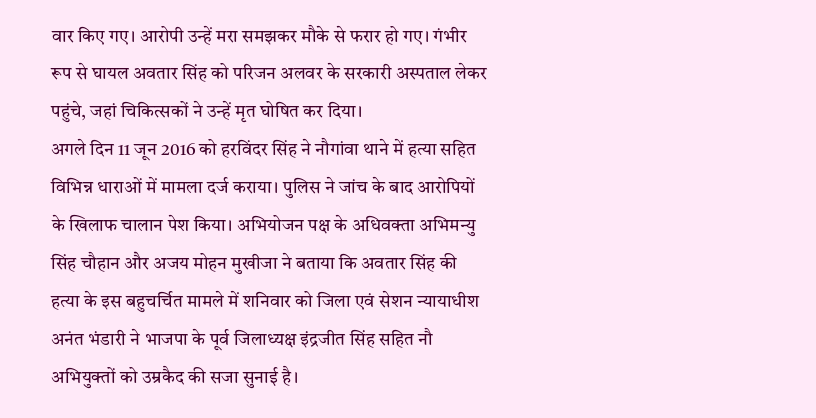वार किए गए। आरोपी उन्हें मरा समझकर मौके से फरार हो गए। गंभीर रूप से घायल अवतार सिंह को परिजन अलवर के सरकारी अस्पताल लेकर पहुंचे, जहां चिकित्सकों ने उन्हें मृत घोषित कर दिया।
अगले दिन 11 जून 2016 को हरविंदर सिंह ने नौगांवा थाने में हत्या सहित विभिन्न धाराओं में मामला दर्ज कराया। पुलिस ने जांच के बाद आरोपियों के खिलाफ चालान पेश किया। अभियोजन पक्ष के अधिवक्ता अभिमन्यु सिंह चौहान और अजय मोहन मुखीजा ने बताया कि अवतार सिंह की हत्या के इस बहुचर्चित मामले में शनिवार को जिला एवं सेशन न्यायाधीश अनंत भंडारी ने भाजपा के पूर्व जिलाध्यक्ष इंद्रजीत सिंह सहित नौ अभियुक्तों को उम्रकैद की सजा सुनाई है।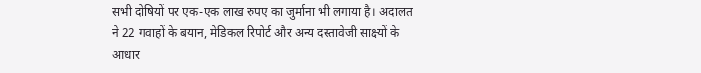सभी दोषियों पर एक-एक लाख रुपए का जुर्माना भी लगाया है। अदालत ने 22 गवाहों के बयान, मेडिकल रिपोर्ट और अन्य दस्तावेजी साक्ष्यों के आधार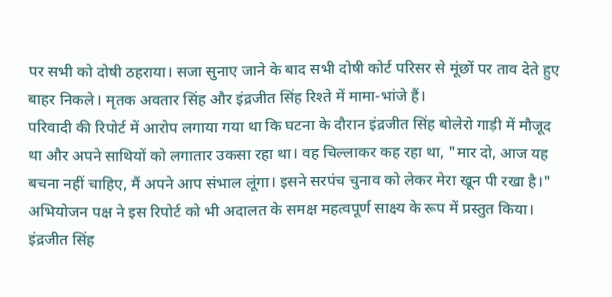पर सभी को दोषी ठहराया। सजा सुनाए जाने के बाद सभी दोषी कोर्ट परिसर से मूंछों पर ताव देते हुए बाहर निकले। मृतक अवतार सिंह और इंद्रजीत सिंह रिश्ते में मामा-भांजे हैं।
परिवादी की रिपोर्ट में आरोप लगाया गया था कि घटना के दौरान इंद्रजीत सिंह बोलेरो गाड़ी में मौजूद था और अपने साथियों को लगातार उकसा रहा था। वह चिल्लाकर कह रहा था, "मार दो, आज यह बचना नहीं चाहिए, मैं अपने आप संभाल लूंगा। इसने सरपंच चुनाव को लेकर मेरा खून पी रखा है।" अभियोजन पक्ष ने इस रिपोर्ट को भी अदालत के समक्ष महत्वपूर्ण साक्ष्य के रूप में प्रस्तुत किया।
इंद्रजीत सिंह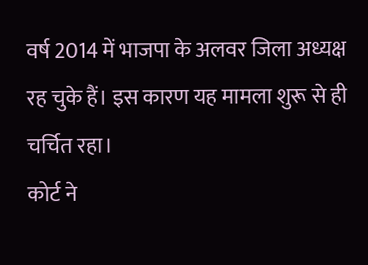वर्ष 2014 में भाजपा के अलवर जिला अध्यक्ष रह चुके हैं। इस कारण यह मामला शुरू से ही चर्चित रहा।
कोर्ट ने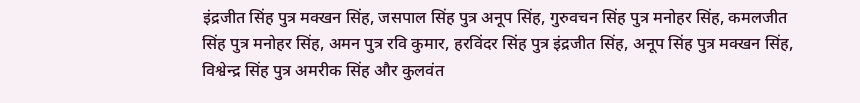इंद्रजीत सिंह पुत्र मक्खन सिंह, जसपाल सिंह पुत्र अनूप सिंह, गुरुवचन सिंह पुत्र मनोहर सिंह, कमलजीत सिंह पुत्र मनोहर सिंह, अमन पुत्र रवि कुमार, हरविंदर सिंह पुत्र इंद्रजीत सिंह, अनूप सिंह पुत्र मक्खन सिंह, विश्वेन्द्र सिंह पुत्र अमरीक सिंह और कुलवंत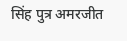सिंह पुत्र अमरजीत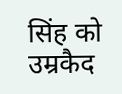सिंह को उम्रकैद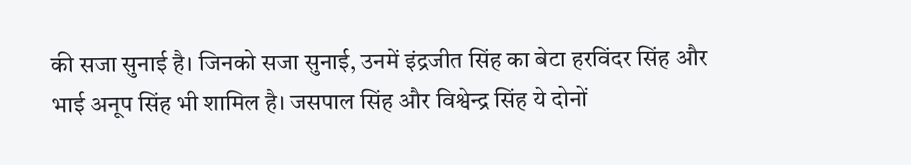की सजा सुनाई है। जिनको सजा सुनाई, उनमें इंद्रजीत सिंह का बेटा हरविंदर सिंह और भाई अनूप सिंह भी शामिल है। जसपाल सिंह और विश्वेन्द्र सिंह ये दोनों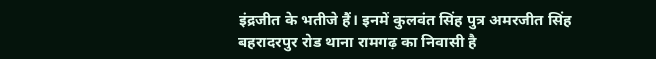इंद्रजीत के भतीजे हैं। इनमें कुलवंत सिंह पुत्र अमरजीत सिंह बहरादरपुर रोड थाना रामगढ़ का निवासी है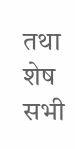तथा शेष सभी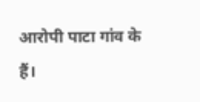आरोपी पाटा गांव के हैं।